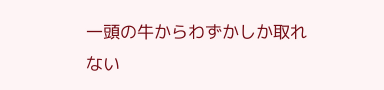一頭の牛からわずかしか取れない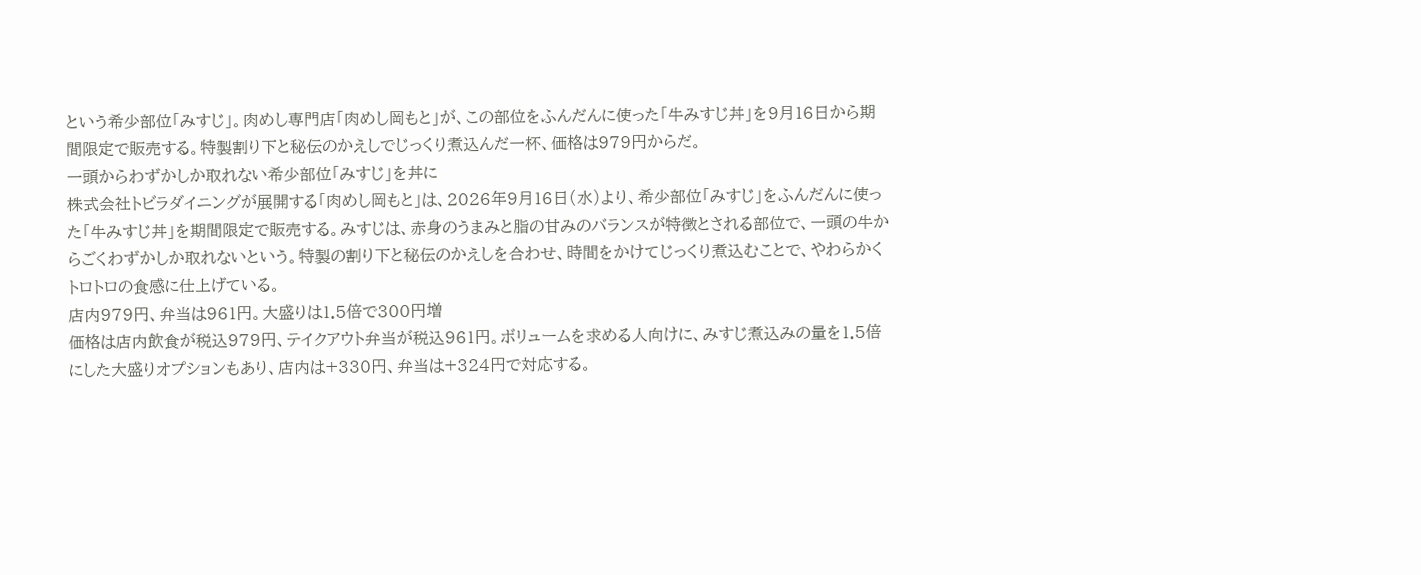という希少部位「みすじ」。肉めし専門店「肉めし岡もと」が、この部位をふんだんに使った「牛みすじ丼」を9月16日から期間限定で販売する。特製割り下と秘伝のかえしでじっくり煮込んだ一杯、価格は979円からだ。
一頭からわずかしか取れない希少部位「みすじ」を丼に
株式会社トビラダイニングが展開する「肉めし岡もと」は、2026年9月16日(水)より、希少部位「みすじ」をふんだんに使った「牛みすじ丼」を期間限定で販売する。みすじは、赤身のうまみと脂の甘みのバランスが特徴とされる部位で、一頭の牛からごくわずかしか取れないという。特製の割り下と秘伝のかえしを合わせ、時間をかけてじっくり煮込むことで、やわらかくトロトロの食感に仕上げている。
店内979円、弁当は961円。大盛りは1.5倍で300円増
価格は店内飲食が税込979円、テイクアウト弁当が税込961円。ボリュームを求める人向けに、みすじ煮込みの量を1.5倍にした大盛りオプションもあり、店内は+330円、弁当は+324円で対応する。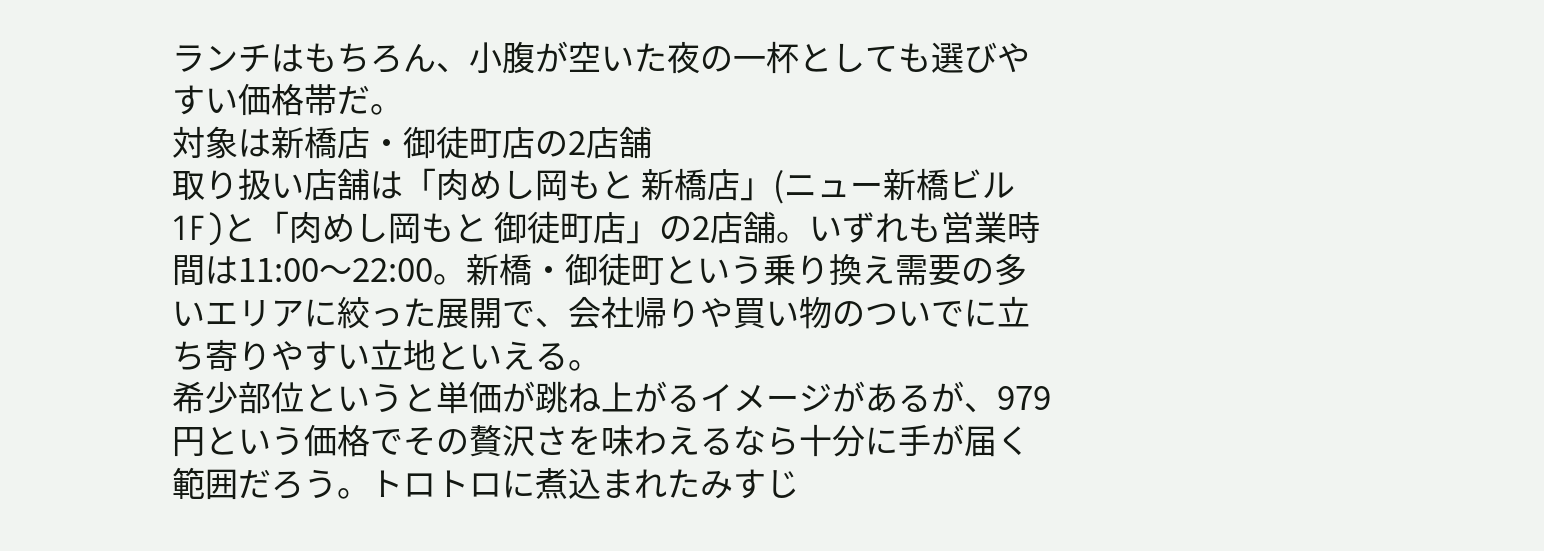ランチはもちろん、小腹が空いた夜の一杯としても選びやすい価格帯だ。
対象は新橋店・御徒町店の2店舗
取り扱い店舗は「肉めし岡もと 新橋店」(ニュー新橋ビル1F)と「肉めし岡もと 御徒町店」の2店舗。いずれも営業時間は11:00〜22:00。新橋・御徒町という乗り換え需要の多いエリアに絞った展開で、会社帰りや買い物のついでに立ち寄りやすい立地といえる。
希少部位というと単価が跳ね上がるイメージがあるが、979円という価格でその贅沢さを味わえるなら十分に手が届く範囲だろう。トロトロに煮込まれたみすじ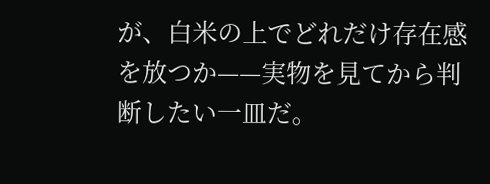が、白米の上でどれだけ存在感を放つか——実物を見てから判断したい一皿だ。